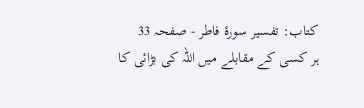کتاب: تفسیر سورۂ فاطر - صفحہ 33
ہر کسی کے مقابلے میں اللہ کی بڑائی کا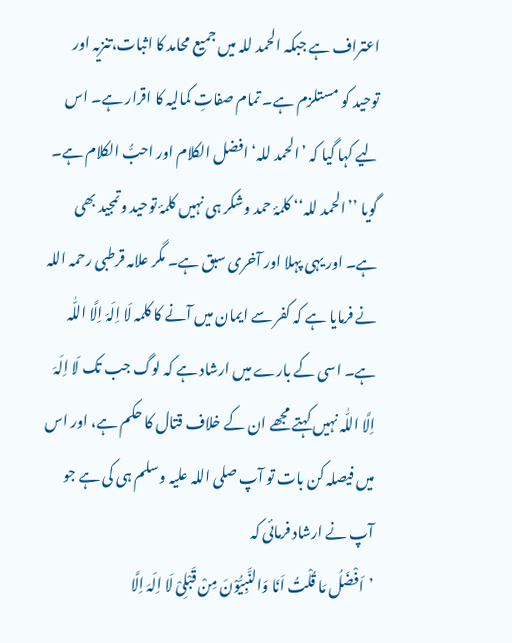اعتراف ہے جبکہ الحمد للہ میں جمیع محامد کا اثبات،تنزیہ اور توحید کو مستلزم ہے۔ تمام صفاتِ کمالیہ کا اقرار ہے۔ اس لیے کہا گیا کہ ’الحمد للہ‘ افضل الکلام اور احبُّ الکلام ہے۔
گویا ’’الحمد للہ‘‘ کلمۂ حمد وشکر ہی نہیں کلمۂ توحید وتمجید بھی ہے۔ اور یہی پہلا اور آخری سبق ہے۔ مگر علامہ قرطبی رحمہ اللہ نے فرمایا ہے کہ کفر سے ایمان میں آنے کا کلمہ لَا اِلَہَ اِلَّا اللّٰہ ہے۔ اسی کے بارے میں ارشاد ہے کہ لوگ جب تک لَا اِلَہَ اِلَّا اللّٰہ نہیں کہتے مجھے ان کے خلاف قتال کا حکم ہے، اور اس میں فیصلہ کن بات تو آپ صلی اللہ علیہ وسلم ہی کی ہے جو آپ نے ارشاد فرمائی کہ
’اَفْضَلُ مَا قُلْتُ اَنَا وَالنَّبِیُّوْنَ مِنْ قَبْلِیْ لَا اِلَہَ اِلَّا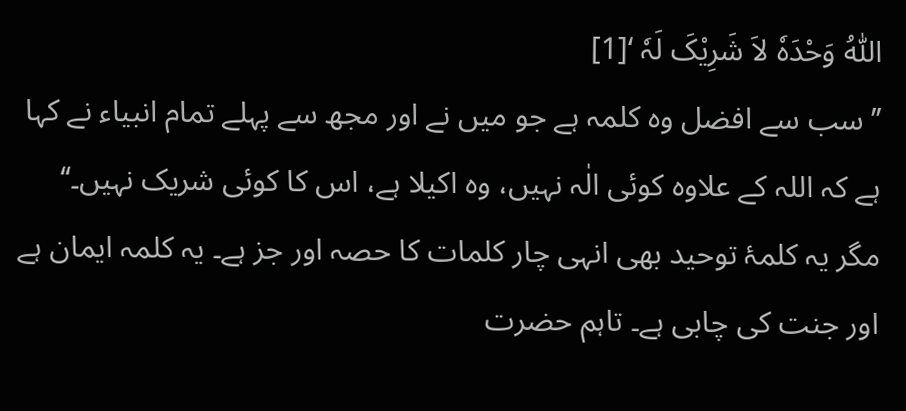اللّٰہُ وَحْدَہٗ لاَ شَرِیْکَ لَہٗ ‘[1]
’’سب سے افضل وہ کلمہ ہے جو میں نے اور مجھ سے پہلے تمام انبیاء نے کہا ہے کہ اللہ کے علاوہ کوئی الٰہ نہیں، وہ اکیلا ہے، اس کا کوئی شریک نہیں۔‘‘
مگر یہ کلمۂ توحید بھی انہی چار کلمات کا حصہ اور جز ہے۔ یہ کلمہ ایمان ہے اور جنت کی چابی ہے۔ تاہم حضرت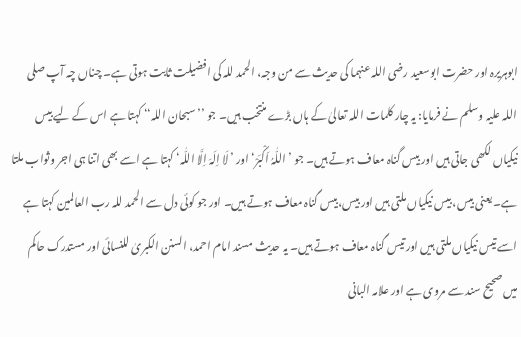ابوہریرہ اور حضرت ابوسعید رضی اللہ عنہما کی حدیث سے من وجہ، الحمد للہ کی افضیلت ثابت ہوتی ہے۔ چناں چہ آپ صلی اللہ علیہ وسلم نے فرمایا: یہ چار کلمات اللہ تعالیٰ کے ہاں بڑے منتخب ہیں۔ جو ’’سبحان اللہ‘‘ کہتا ہے اس کے لیے بیس نیکیاں لکھی جاتی ہیں اور بیس گناہ معاف ہوتے ہیں۔ جو ’ اللّٰہُ اَکْبَرْ‘ اور ’ لَا اِلَہَ اِلَّا اللّٰہ‘ کہتا ہے اسے بھی اتنا ہی اجر وثواب ملتا ہے۔ یعنی بیس، بیس نیکیاں ملتی ہیں اور بیس،بیس گناہ معاف ہوتے ہیں۔ اور جو کوئی دل سے الحمد للہ رب العالمین کہتا ہے اسے تیس نیکیاں ملتی ہیں اور تیس گناہ معاف ہوتے ہیں۔ یہ حدیث مسند امام احمد، السنن الکبریٰ للنسائی اور مستدرک حاکم میں صحیح سند سے مروی ہے اور علامہ البانی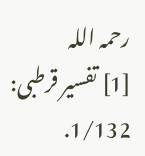رحمہ اللہ
[1] تفسیر قرطبی: 1/132.